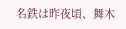名鉄は昨夜頃、舞木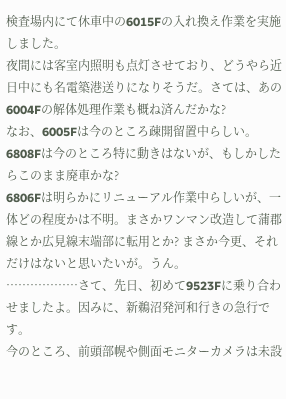検査場内にて休車中の6015Fの入れ換え作業を実施しました。
夜間には客室内照明も点灯させており、どうやら近日中にも名電築港送りになりそうだ。さては、あの6004Fの解体処理作業も概ね済んだかな?
なお、6005Fは今のところ疎開留置中らしい。6808Fは今のところ特に動きはないが、もしかしたらこのまま廃車かな?
6806Fは明らかにリニューアル作業中らしいが、一体どの程度かは不明。まさかワンマン改造して蒲郡線とか広見線末端部に転用とか? まさか今更、それだけはないと思いたいが。うん。
………………さて、先日、初めて9523Fに乗り合わせましたよ。因みに、新鵜沼発河和行きの急行です。
今のところ、前頭部幌や側面モニターカメラは未設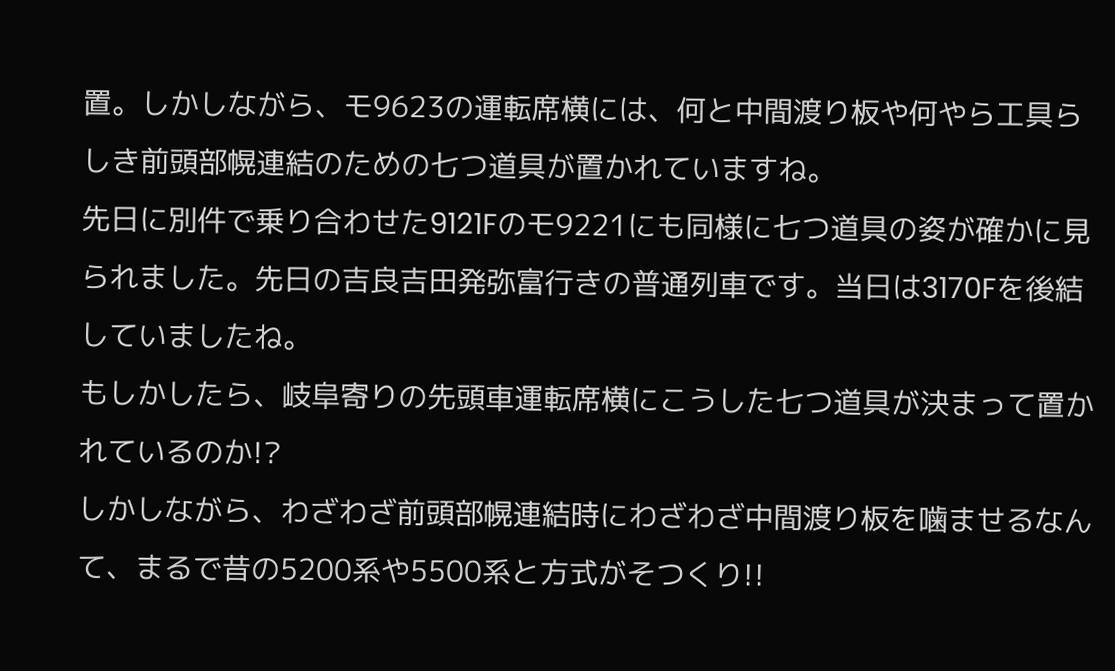置。しかしながら、モ9623の運転席横には、何と中間渡り板や何やら工具らしき前頭部幌連結のための七つ道具が置かれていますね。
先日に別件で乗り合わせた9121Fのモ9221にも同様に七つ道具の姿が確かに見られました。先日の吉良吉田発弥富行きの普通列車です。当日は3170Fを後結していましたね。
もしかしたら、岐阜寄りの先頭車運転席横にこうした七つ道具が決まって置かれているのか!?
しかしながら、わざわざ前頭部幌連結時にわざわざ中間渡り板を噛ませるなんて、まるで昔の5200系や5500系と方式がそつくり!!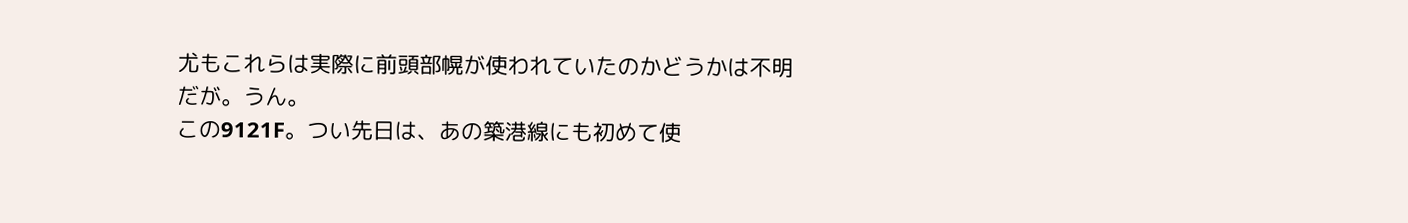尤もこれらは実際に前頭部幌が使われていたのかどうかは不明だが。うん。
この9121F。つい先日は、あの築港線にも初めて使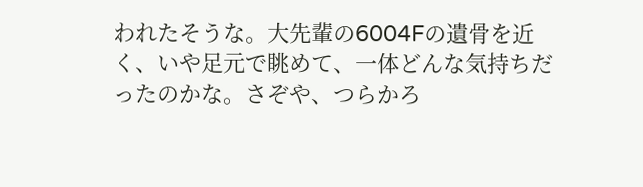われたそうな。大先輩の6004Fの遺骨を近く、いや足元で眺めて、一体どんな気持ちだったのかな。さぞや、つらかろ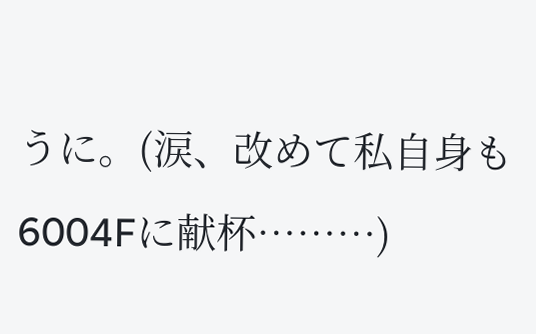うに。(涙、改めて私自身も6004Fに献杯………)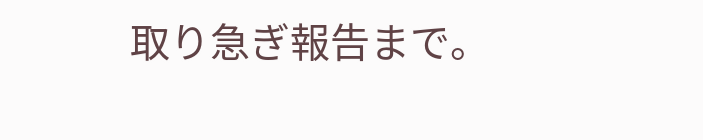取り急ぎ報告まで。